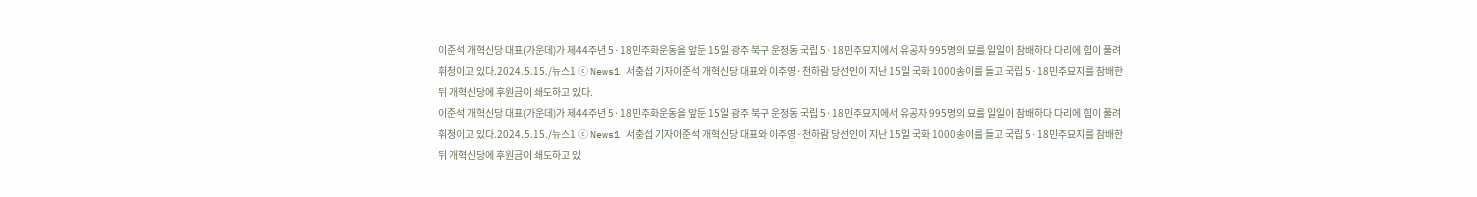이준석 개혁신당 대표(가운데)가 제44주년 5·18민주화운동을 앞둔 15일 광주 북구 운정동 국립 5·18민주묘지에서 유공자 995명의 묘를 일일이 참배하다 다리에 힘이 풀려 휘청이고 있다.2024.5.15./뉴스1 ⓒ News1 서충섭 기자이준석 개혁신당 대표와 이주영·천하람 당선인이 지난 15일 국화 1000송이를 들고 국립 5·18민주묘지를 참배한 뒤 개혁신당에 후원금이 쇄도하고 있다.
이준석 개혁신당 대표(가운데)가 제44주년 5·18민주화운동을 앞둔 15일 광주 북구 운정동 국립 5·18민주묘지에서 유공자 995명의 묘를 일일이 참배하다 다리에 힘이 풀려 휘청이고 있다.2024.5.15./뉴스1 ⓒ News1 서충섭 기자이준석 개혁신당 대표와 이주영·천하람 당선인이 지난 15일 국화 1000송이를 들고 국립 5·18민주묘지를 참배한 뒤 개혁신당에 후원금이 쇄도하고 있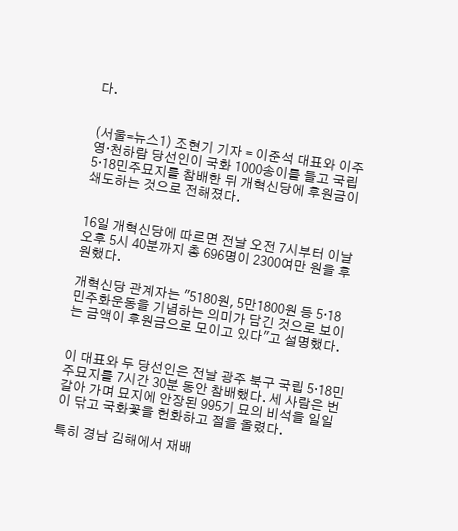다.


(서울=뉴스1) 조현기 기자 = 이준석 대표와 이주영·천하람 당선인이 국화 1000송이를 들고 국립 5·18민주묘지를 참배한 뒤 개혁신당에 후원금이 쇄도하는 것으로 전해졌다.


16일 개혁신당에 따르면 전날 오전 7시부터 이날 오후 5시 40분까지 총 696명이 2300여만 원을 후원했다.

개혁신당 관계자는 "5180원, 5만1800원 등 5·18 민주화운동을 기념하는 의미가 담긴 것으로 보이는 금액이 후원금으로 모이고 있다"고 설명했다.


이 대표와 두 당선인은 전날 광주 북구 국립 5·18민주묘지를 7시간 30분 동안 참배했다. 세 사람은 번갈아 가며 묘지에 안장된 995기 묘의 비석을 일일이 닦고 국화꽃을 헌화하고 절을 올렸다.

특히 경남 김해에서 재배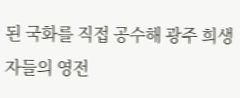된 국화를 직접 공수해 광주 희생자들의 영전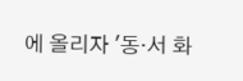에 올리자 '동·서 화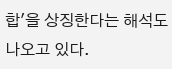합'을 상징한다는 해석도 나오고 있다.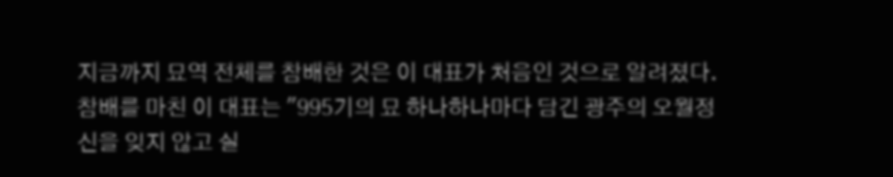지금까지 묘역 전체를 참배한 것은 이 대표가 처음인 것으로 알려졌다. 참배를 마친 이 대표는 "995기의 묘 하나하나마다 담긴 광주의 오월정신을 잊지 않고 실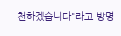천하겠습니다"라고 방명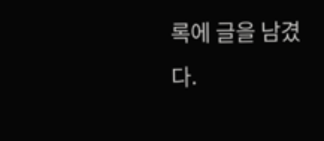록에 글을 남겼다.